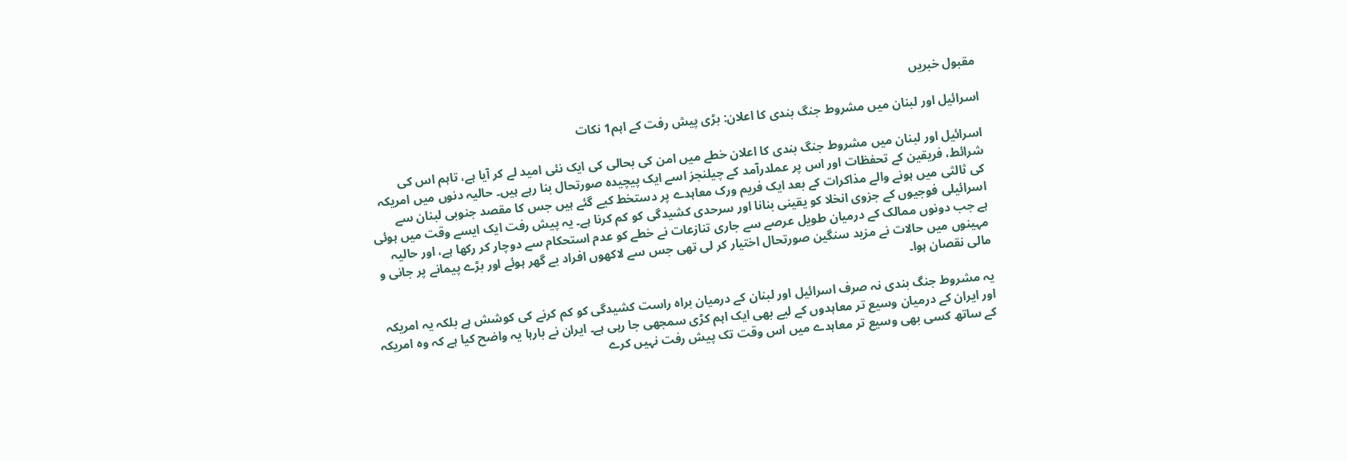مقبول خبریں

اسرائیل اور لبنان میں مشروط جنگ بندی کا اعلان: بڑی پیش رفت کے اہم1 نکات

اسرائیل اور لبنان میں مشروط جنگ بندی کا اعلان خطے میں امن کی بحالی کی ایک نئی امید لے کر آیا ہے، تاہم اس کی شرائط، فریقین کے تحفظات اور اس پر عملدرآمد کے چیلنجز اسے ایک پیچیدہ صورتحال بنا رہے ہیں۔ حالیہ دنوں میں امریکہ کی ثالثی میں ہونے والے مذاکرات کے بعد ایک فریم ورک معاہدے پر دستخط کیے گئے ہیں جس کا مقصد جنوبی لبنان سے اسرائیلی فوجیوں کے جزوی انخلا کو یقینی بنانا اور سرحدی کشیدگی کو کم کرنا ہے۔ یہ پیش رفت ایک ایسے وقت میں ہوئی ہے جب دونوں ممالک کے درمیان طویل عرصے سے جاری تنازعات نے خطے کو عدم استحکام سے دوچار کر رکھا ہے، اور حالیہ مہینوں میں حالات نے مزید سنگین صورتحال اختیار کر لی تھی جس سے لاکھوں افراد بے گھر ہوئے اور بڑے پیمانے پر جانی و مالی نقصان ہوا۔

یہ مشروط جنگ بندی نہ صرف اسرائیل اور لبنان کے درمیان براہ راست کشیدگی کو کم کرنے کی کوشش ہے بلکہ یہ امریکہ اور ایران کے درمیان وسیع تر معاہدوں کے لیے بھی ایک اہم کڑی سمجھی جا رہی ہے۔ ایران نے بارہا یہ واضح کیا ہے کہ وہ امریکہ کے ساتھ کسی بھی وسیع تر معاہدے میں اس وقت تک پیش رفت نہیں کرے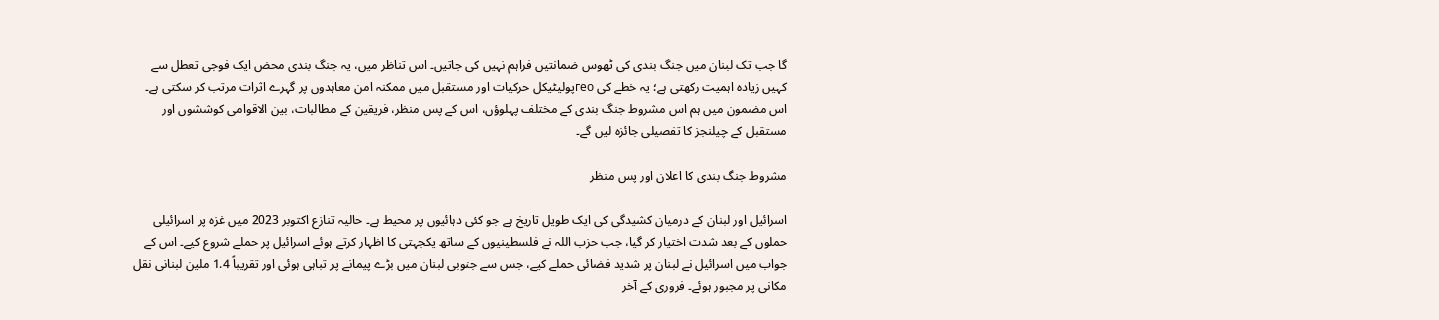گا جب تک لبنان میں جنگ بندی کی ٹھوس ضمانتیں فراہم نہیں کی جاتیں۔ اس تناظر میں، یہ جنگ بندی محض ایک فوجی تعطل سے کہیں زیادہ اہمیت رکھتی ہے؛ یہ خطے کی геоپولیٹیکل حرکیات اور مستقبل میں ممکنہ امن معاہدوں پر گہرے اثرات مرتب کر سکتی ہے۔ اس مضمون میں ہم اس مشروط جنگ بندی کے مختلف پہلوؤں، اس کے پس منظر، فریقین کے مطالبات، بین الاقوامی کوششوں اور مستقبل کے چیلنجز کا تفصیلی جائزہ لیں گے۔

مشروط جنگ بندی کا اعلان اور پس منظر

اسرائیل اور لبنان کے درمیان کشیدگی کی ایک طویل تاریخ ہے جو کئی دہائیوں پر محیط ہے۔ حالیہ تنازع اکتوبر 2023 میں غزہ پر اسرائیلی حملوں کے بعد شدت اختیار کر گیا، جب حزب اللہ نے فلسطینیوں کے ساتھ یکجہتی کا اظہار کرتے ہوئے اسرائیل پر حملے شروع کیے۔ اس کے جواب میں اسرائیل نے لبنان پر شدید فضائی حملے کیے، جس سے جنوبی لبنان میں بڑے پیمانے پر تباہی ہوئی اور تقریباً 1.4 ملین لبنانی نقل مکانی پر مجبور ہوئے۔ فروری کے آخر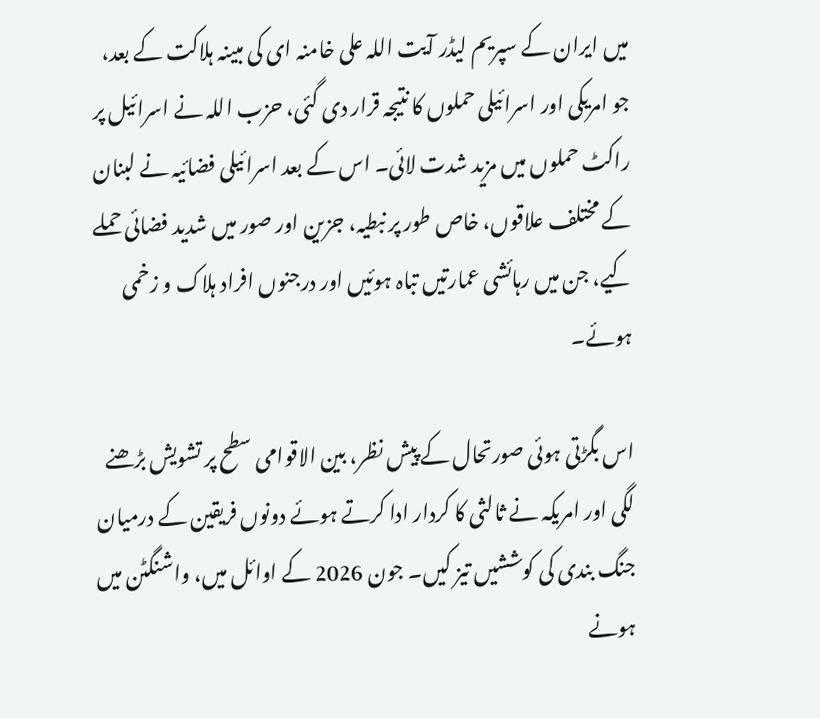میں ایران کے سپریم لیڈر آیت اللہ علی خامنہ ای کی مبینہ ہلاکت کے بعد، جو امریکی اور اسرائیلی حملوں کا نتیجہ قرار دی گئی، حزب اللہ نے اسرائیل پر راکٹ حملوں میں مزید شدت لائی۔ اس کے بعد اسرائیلی فضائیہ نے لبنان کے مختلف علاقوں، خاص طور پر نبطیہ، جزین اور صور میں شدید فضائی حملے کیے، جن میں رہائشی عمارتیں تباہ ہوئیں اور درجنوں افراد ہلاک و زخمی ہوئے۔

اس بگڑتی ہوئی صورتحال کے پیش نظر، بین الاقوامی سطح پر تشویش بڑھنے لگی اور امریکہ نے ثالثی کا کردار ادا کرتے ہوئے دونوں فریقین کے درمیان جنگ بندی کی کوششیں تیز کیں۔ جون 2026 کے اوائل میں، واشنگٹن میں ہونے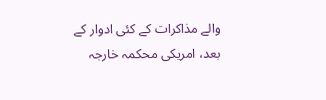والے مذاکرات کے کئی ادوار کے بعد، امریکی محکمہ خارجہ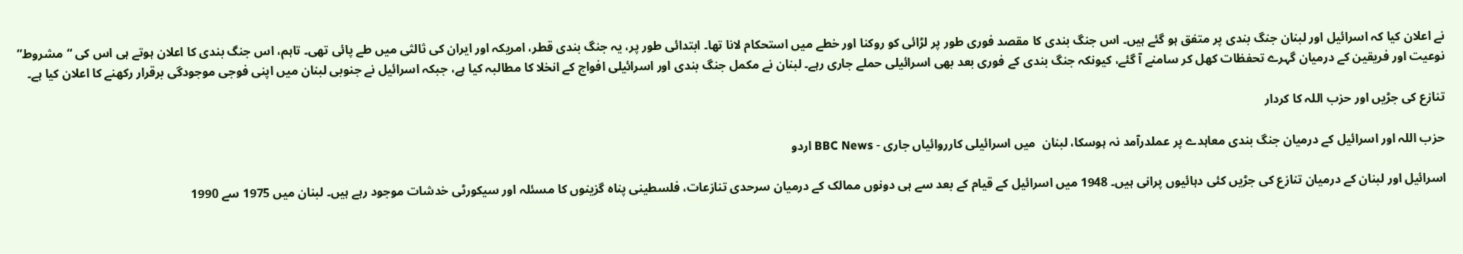نے اعلان کیا کہ اسرائیل اور لبنان جنگ بندی پر متفق ہو گئے ہیں۔ اس جنگ بندی کا مقصد فوری طور پر لڑائی کو روکنا اور خطے میں استحکام لانا تھا۔ ابتدائی طور پر، یہ جنگ بندی قطر، امریکہ اور ایران کی ثالثی میں طے پائی تھی۔ تاہم، اس جنگ بندی کا اعلان ہوتے ہی اس کی “مشروط” نوعیت اور فریقین کے درمیان گہرے تحفظات کھل کر سامنے آ گئے، کیونکہ جنگ بندی کے فوری بعد بھی اسرائیلی حملے جاری رہے۔ لبنان نے مکمل جنگ بندی اور اسرائیلی افواج کے انخلا کا مطالبہ کیا ہے، جبکہ اسرائیل نے جنوبی لبنان میں اپنی فوجی موجودگی برقرار رکھنے کا اعلان کیا ہے۔

تنازع کی جڑیں اور حزب اللہ کا کردار

حزب اللہ اور اسرائیل کے درمیان جنگ بندی معاہدے پر عملدرآمد نہ ہوسکا، لبنان  میں اسرائیلی کارروائیاں جاری - BBC News اردو

اسرائیل اور لبنان کے درمیان تنازع کی جڑیں کئی دہائیوں پرانی ہیں۔ 1948 میں اسرائیل کے قیام کے بعد سے ہی دونوں ممالک کے درمیان سرحدی تنازعات، فلسطینی پناہ گزینوں کا مسئلہ اور سیکورٹی خدشات موجود رہے ہیں۔ لبنان میں 1975 سے 1990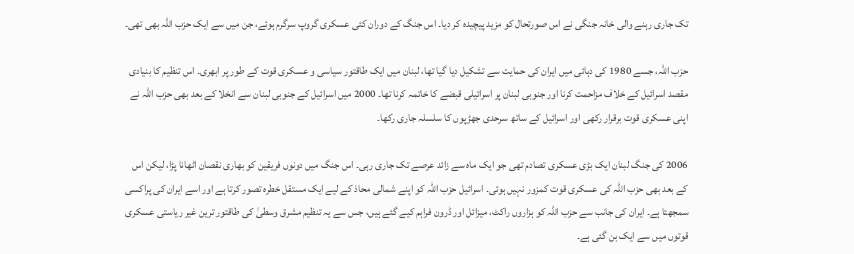تک جاری رہنے والی خانہ جنگی نے اس صورتحال کو مزید پیچیدہ کر دیا۔ اس جنگ کے دوران کئی عسکری گروپ سرگرم ہوئے، جن میں سے ایک حزب اللہ بھی تھی۔

حزب اللہ، جسے 1980 کی دہائی میں ایران کی حمایت سے تشکیل دیا گیا تھا، لبنان میں ایک طاقتور سیاسی و عسکری قوت کے طور پر ابھری۔ اس تنظیم کا بنیادی مقصد اسرائیل کے خلاف مزاحمت کرنا اور جنوبی لبنان پر اسرائیلی قبضے کا خاتمہ کرنا تھا۔ 2000 میں اسرائیل کے جنوبی لبنان سے انخلا کے بعد بھی حزب اللہ نے اپنی عسکری قوت برقرار رکھی اور اسرائیل کے ساتھ سرحدی جھڑپوں کا سلسلہ جاری رکھا۔

2006 کی جنگ لبنان ایک بڑی عسکری تصادم تھی جو ایک ماہ سے زائد عرصے تک جاری رہی۔ اس جنگ میں دونوں فریقین کو بھاری نقصان اٹھانا پڑا، لیکن اس کے بعد بھی حزب اللہ کی عسکری قوت کمزور نہیں ہوئی۔ اسرائیل حزب اللہ کو اپنے شمالی محاذ کے لیے ایک مستقل خطرہ تصور کرتا ہے اور اسے ایران کی پراکسی سمجھتا ہے۔ ایران کی جانب سے حزب اللہ کو ہزاروں راکٹ، میزائل اور ڈرون فراہم کیے گئے ہیں، جس سے یہ تنظیم مشرق وسطیٰ کی طاقتور ترین غیر ریاستی عسکری قوتوں میں سے ایک بن گئی ہے۔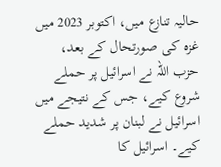حالیہ تنازع میں، اکتوبر 2023 میں غزہ کی صورتحال کے بعد، حزب اللہ نے اسرائیل پر حملے شروع کیے، جس کے نتیجے میں اسرائیل نے لبنان پر شدید حملے کیے۔ اسرائیل کا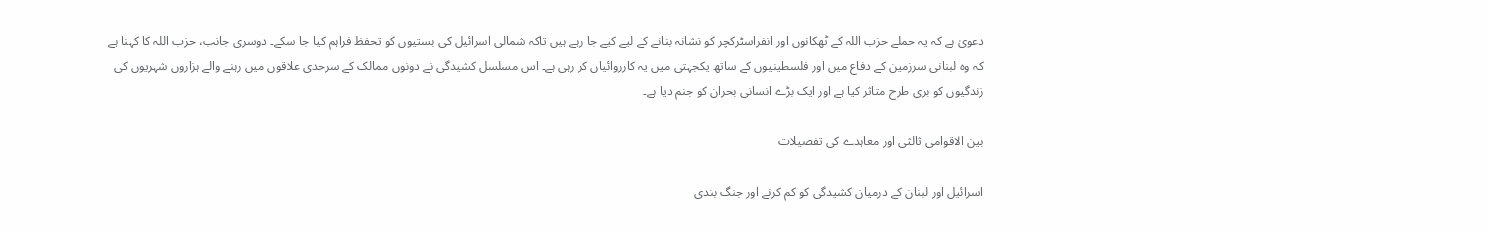دعویٰ ہے کہ یہ حملے حزب اللہ کے ٹھکانوں اور انفراسٹرکچر کو نشانہ بنانے کے لیے کیے جا رہے ہیں تاکہ شمالی اسرائیل کی بستیوں کو تحفظ فراہم کیا جا سکے۔ دوسری جانب، حزب اللہ کا کہنا ہے کہ وہ لبنانی سرزمین کے دفاع میں اور فلسطینیوں کے ساتھ یکجہتی میں یہ کارروائیاں کر رہی ہے۔ اس مسلسل کشیدگی نے دونوں ممالک کے سرحدی علاقوں میں رہنے والے ہزاروں شہریوں کی زندگیوں کو بری طرح متاثر کیا ہے اور ایک بڑے انسانی بحران کو جنم دیا ہے۔

بین الاقوامی ثالثی اور معاہدے کی تفصیلات

اسرائیل اور لبنان کے درمیان کشیدگی کو کم کرنے اور جنگ بندی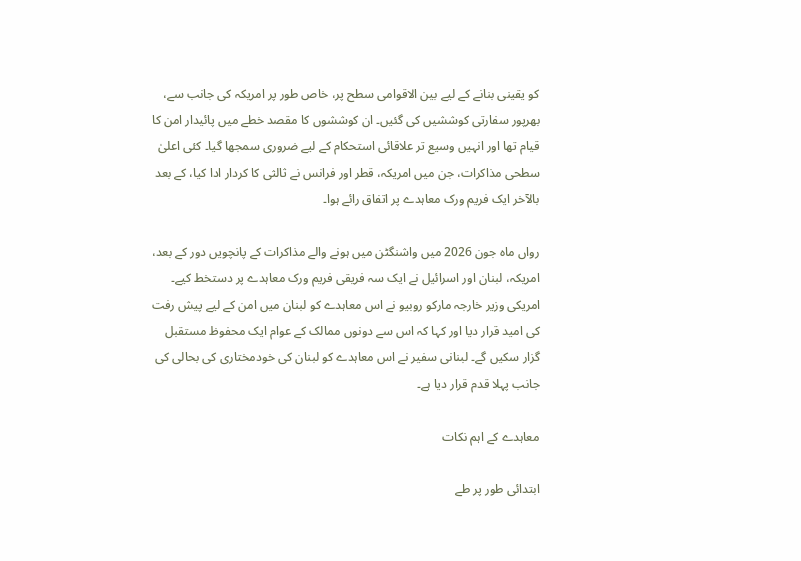کو یقینی بنانے کے لیے بین الاقوامی سطح پر، خاص طور پر امریکہ کی جانب سے، بھرپور سفارتی کوششیں کی گئیں۔ ان کوششوں کا مقصد خطے میں پائیدار امن کا قیام تھا اور انہیں وسیع تر علاقائی استحکام کے لیے ضروری سمجھا گیا۔ کئی اعلیٰ سطحی مذاکرات، جن میں امریکہ، قطر اور فرانس نے ثالثی کا کردار ادا کیا، کے بعد بالآخر ایک فریم ورک معاہدے پر اتفاق رائے ہوا۔

رواں ماہ جون 2026 میں واشنگٹن میں ہونے والے مذاکرات کے پانچویں دور کے بعد، امریکہ، لبنان اور اسرائیل نے ایک سہ فریقی فریم ورک معاہدے پر دستخط کیے۔ امریکی وزیر خارجہ مارکو روبیو نے اس معاہدے کو لبنان میں امن کے لیے پیش رفت کی امید قرار دیا اور کہا کہ اس سے دونوں ممالک کے عوام ایک محفوظ مستقبل گزار سکیں گے۔ لبنانی سفیر نے اس معاہدے کو لبنان کی خودمختاری کی بحالی کی جانب پہلا قدم قرار دیا ہے۔

معاہدے کے اہم نکات

ابتدائی طور پر طے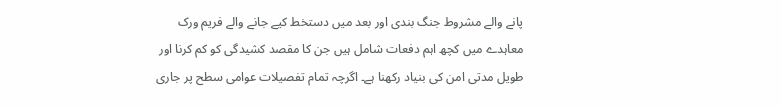پانے والے مشروط جنگ بندی اور بعد میں دستخط کیے جانے والے فریم ورک معاہدے میں کچھ اہم دفعات شامل ہیں جن کا مقصد کشیدگی کو کم کرنا اور طویل مدتی امن کی بنیاد رکھنا ہے۔ اگرچہ تمام تفصیلات عوامی سطح پر جاری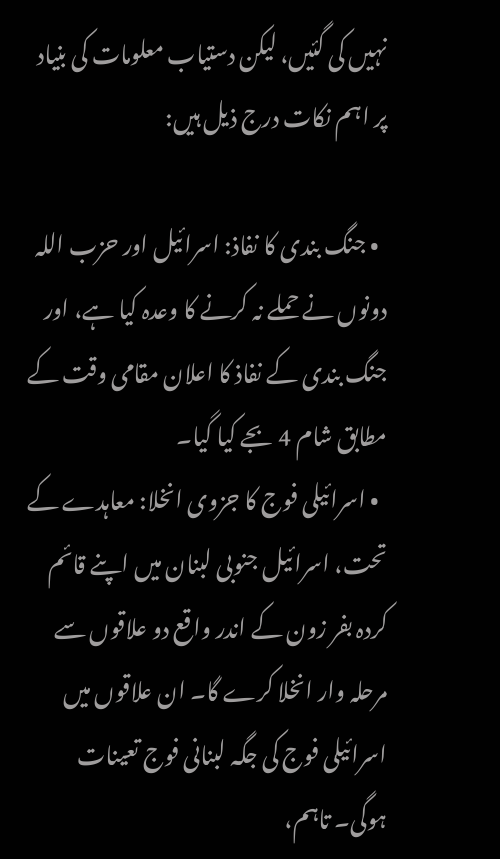نہیں کی گئیں، لیکن دستیاب معلومات کی بنیاد پر اہم نکات درج ذیل ہیں:

  • جنگ بندی کا نفاذ: اسرائیل اور حزب اللہ دونوں نے حملے نہ کرنے کا وعدہ کیا ہے، اور جنگ بندی کے نفاذ کا اعلان مقامی وقت کے مطابق شام 4 بجے کیا گیا۔
  • اسرائیلی فوج کا جزوی انخلا: معاہدے کے تحت، اسرائیل جنوبی لبنان میں اپنے قائم کردہ بفر زون کے اندر واقع دو علاقوں سے مرحلہ وار انخلا کرے گا۔ ان علاقوں میں اسرائیلی فوج کی جگہ لبنانی فوج تعینات ہوگی۔ تاہم،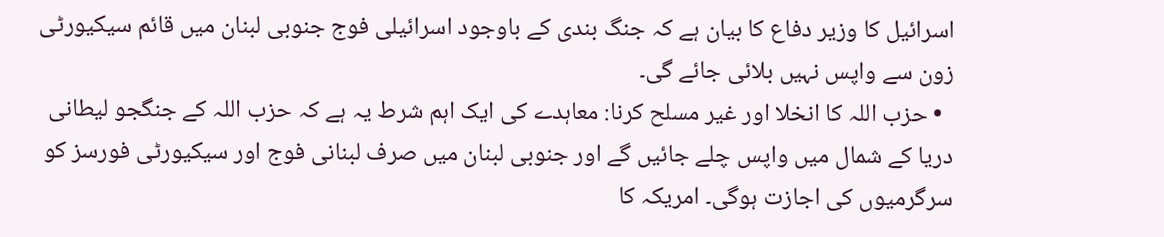اسرائیل کا وزیر دفاع کا بیان ہے کہ جنگ بندی کے باوجود اسرائیلی فوج جنوبی لبنان میں قائم سیکیورٹی زون سے واپس نہیں بلائی جائے گی۔
  • حزب اللہ کا انخلا اور غیر مسلح کرنا: معاہدے کی ایک اہم شرط یہ ہے کہ حزب اللہ کے جنگجو لیطانی دریا کے شمال میں واپس چلے جائیں گے اور جنوبی لبنان میں صرف لبنانی فوج اور سیکیورٹی فورسز کو سرگرمیوں کی اجازت ہوگی۔ امریکہ کا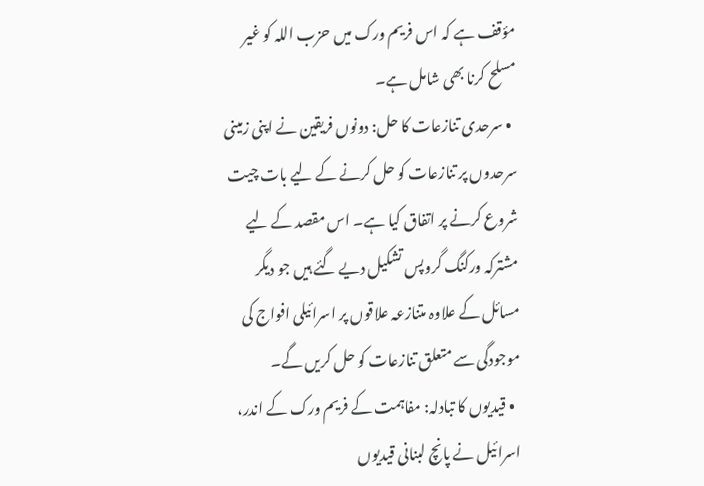مؤقف ہے کہ اس فریم ورک میں حزب اللہ کو غیر مسلح کرنا بھی شامل ہے۔
  • سرحدی تنازعات کا حل: دونوں فریقین نے اپنی زمینی سرحدوں پر تنازعات کو حل کرنے کے لیے بات چیت شروع کرنے پر اتفاق کیا ہے۔ اس مقصد کے لیے مشترکہ ورکنگ گروپس تشکیل دیے گئے ہیں جو دیگر مسائل کے علاوہ متنازعہ علاقوں پر اسرائیلی افواج کی موجودگی سے متعلق تنازعات کو حل کریں گے۔
  • قیدیوں کا تبادلہ: مفاہمت کے فریم ورک کے اندر، اسرائیل نے پانچ لبنانی قیدیوں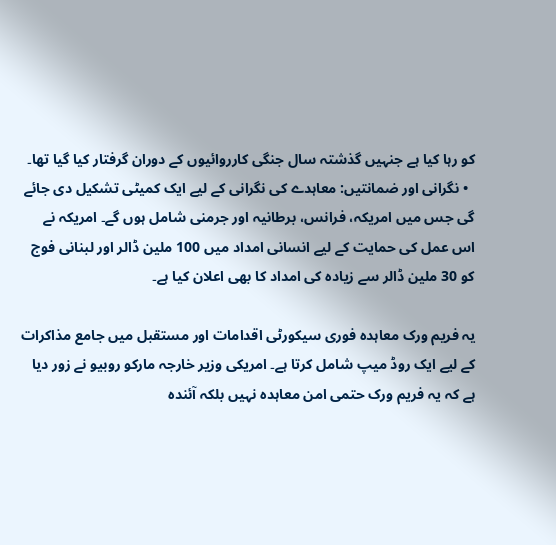کو رہا کیا ہے جنہیں گذشتہ سال جنگی کارروائیوں کے دوران گرفتار کیا گیا تھا۔
  • نگرانی اور ضمانتیں: معاہدے کی نگرانی کے لیے ایک کمیٹی تشکیل دی جائے گی جس میں امریکہ، فرانس، برطانیہ اور جرمنی شامل ہوں گے۔ امریکہ نے اس عمل کی حمایت کے لیے انسانی امداد میں 100 ملین ڈالر اور لبنانی فوج کو 30 ملین ڈالر سے زیادہ کی امداد کا بھی اعلان کیا ہے۔

یہ فریم ورک معاہدہ فوری سیکورٹی اقدامات اور مستقبل میں جامع مذاکرات کے لیے ایک روڈ میپ شامل کرتا ہے۔ امریکی وزیر خارجہ مارکو روبیو نے زور دیا ہے کہ یہ فریم ورک حتمی امن معاہدہ نہیں بلکہ آئندہ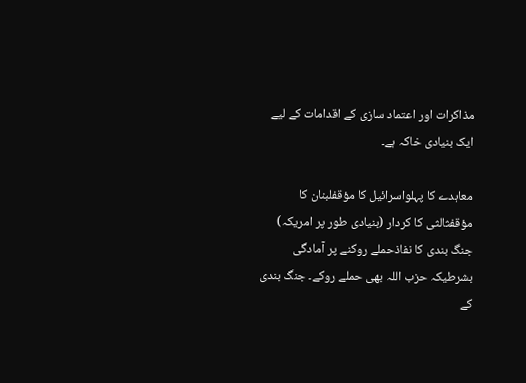مذاکرات اور اعتماد سازی کے اقدامات کے لیے ایک بنیادی خاکہ ہے۔

معاہدے کا پہلواسرائیل کا مؤقفلبنان کا مؤقفثالثی کا کردار (بنیادی طور پر امریکہ)
جنگ بندی کا نفاذحملے روکنے پر آمادگی بشرطیکہ حزب اللہ بھی حملے روکے۔ جنگ بندی کے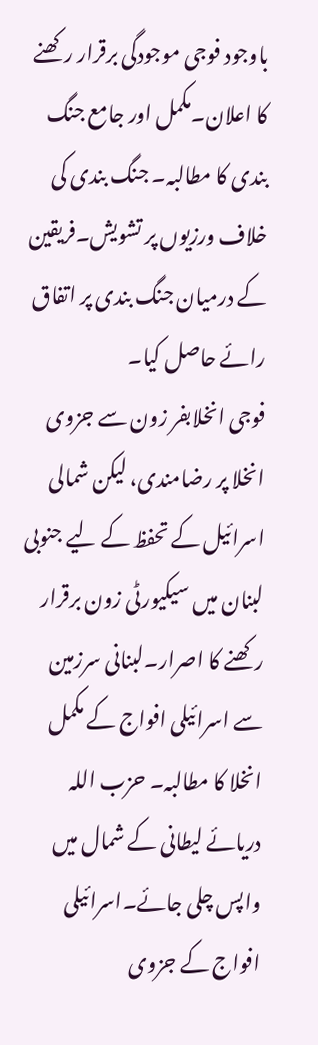باوجود فوجی موجودگی برقرار رکھنے کا اعلان۔مکمل اور جامع جنگ بندی کا مطالبہ۔ جنگ بندی کی خلاف ورزیوں پر تشویش۔فریقین کے درمیان جنگ بندی پر اتفاق رائے حاصل کیا۔
فوجی انخلابفر زون سے جزوی انخلا پر رضامندی، لیکن شمالی اسرائیل کے تحفظ کے لیے جنوبی لبنان میں سیکیورٹی زون برقرار رکھنے کا اصرار۔لبنانی سرزمین سے اسرائیلی افواج کے مکمل انخلا کا مطالبہ۔ حزب اللہ دریائے لیطانی کے شمال میں واپس چلی جائے۔اسرائیلی افواج کے جزوی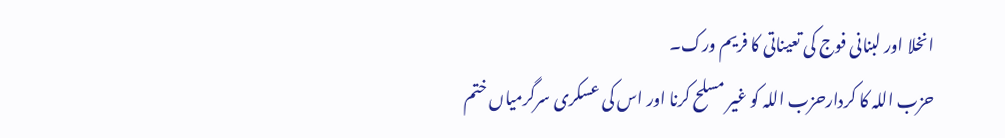انخلا اور لبنانی فوج کی تعیناتی کا فریم ورک۔
حزب اللہ کا کردارحزب اللہ کو غیر مسلح کرنا اور اس کی عسکری سرگرمیاں ختم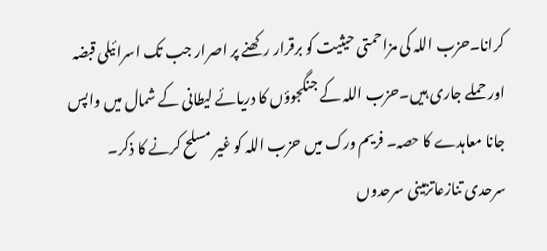کرانا۔حزب اللہ کی مزاحمتی حیثیت کو برقرار رکھنے پر اصرار جب تک اسرائیلی قبضہ اور حملے جاری ہیں۔حزب اللہ کے جنگجوؤں کا دریائے لیطانی کے شمال میں واپس جانا معاہدے کا حصہ۔ فریم ورک میں حزب اللہ کو غیر مسلح کرنے کا ذکر۔
سرحدی تنازعاتزمینی سرحدوں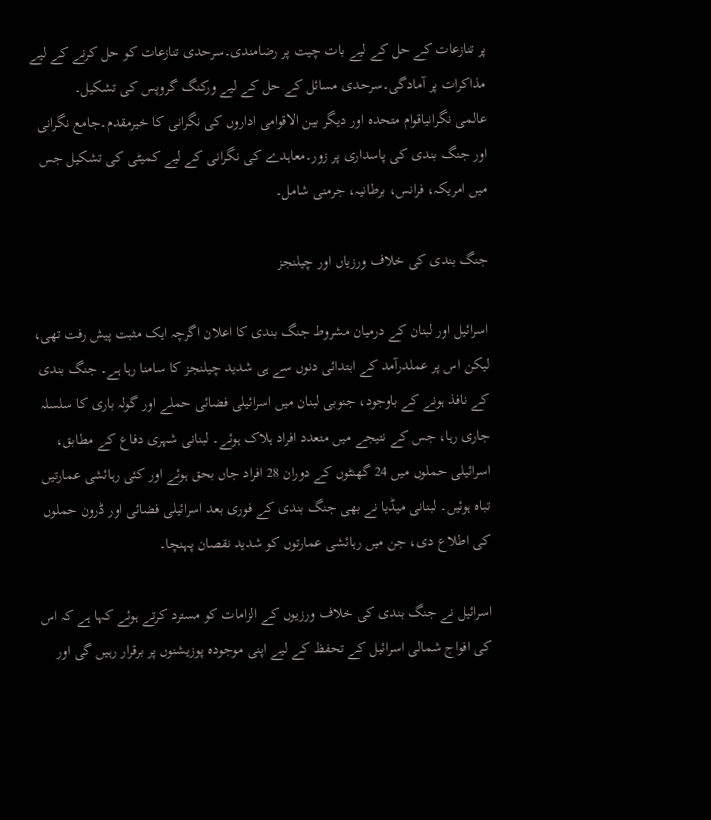پر تنازعات کے حل کے لیے بات چیت پر رضامندی۔سرحدی تنازعات کو حل کرنے کے لیے مذاکرات پر آمادگی۔سرحدی مسائل کے حل کے لیے ورکنگ گروپس کی تشکیل۔
عالمی نگرانیاقوام متحدہ اور دیگر بین الاقوامی اداروں کی نگرانی کا خیرمقدم۔جامع نگرانی اور جنگ بندی کی پاسداری پر زور۔معاہدے کی نگرانی کے لیے کمیٹی کی تشکیل جس میں امریکہ، فرانس، برطانیہ، جرمنی شامل۔

جنگ بندی کی خلاف ورزیاں اور چیلنجز

اسرائیل اور لبنان کے درمیان مشروط جنگ بندی کا اعلان اگرچہ ایک مثبت پیش رفت تھی، لیکن اس پر عملدرآمد کے ابتدائی دنوں سے ہی شدید چیلنجز کا سامنا رہا ہے۔ جنگ بندی کے نافذ ہونے کے باوجود، جنوبی لبنان میں اسرائیلی فضائی حملے اور گولہ باری کا سلسلہ جاری رہا، جس کے نتیجے میں متعدد افراد ہلاک ہوئے۔ لبنانی شہری دفاع کے مطابق، اسرائیلی حملوں میں 24 گھنٹوں کے دوران 28 افراد جاں بحق ہوئے اور کئی رہائشی عمارتیں تباہ ہوئیں۔ لبنانی میڈیا نے بھی جنگ بندی کے فوری بعد اسرائیلی فضائی اور ڈرون حملوں کی اطلاع دی، جن میں رہائشی عمارتوں کو شدید نقصان پہنچا۔

اسرائیل نے جنگ بندی کی خلاف ورزیوں کے الزامات کو مسترد کرتے ہوئے کہا ہے کہ اس کی افواج شمالی اسرائیل کے تحفظ کے لیے اپنی موجودہ پوزیشنوں پر برقرار رہیں گی اور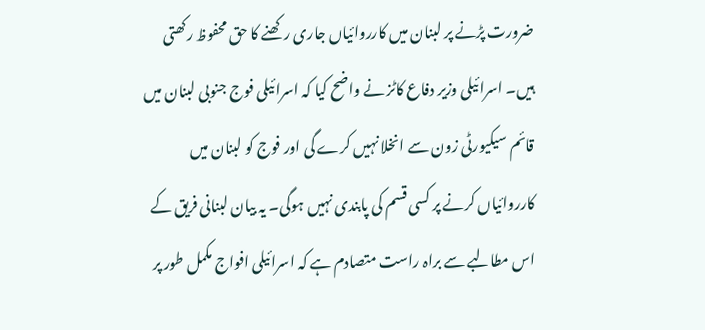ضرورت پڑنے پر لبنان میں کارروائیاں جاری رکھنے کا حق محفوظ رکھتی ہیں۔ اسرائیلی وزیر دفاع کاٹز نے واضح کیا کہ اسرائیلی فوج جنوبی لبنان میں قائم سیکیورٹی زون سے انخلا نہیں کرے گی اور فوج کو لبنان میں کارروائیاں کرنے پر کسی قسم کی پابندی نہیں ہوگی۔ یہ بیان لبنانی فریق کے اس مطالبے سے براہ راست متصادم ہے کہ اسرائیلی افواج مکمل طور پر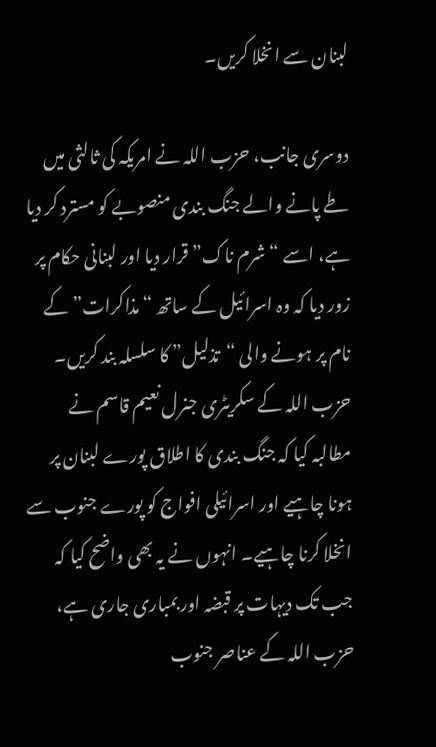لبنان سے انخلا کریں۔

دوسری جانب، حزب اللہ نے امریکہ کی ثالثی میں طے پانے والے جنگ بندی منصوبے کو مسترد کر دیا ہے، اسے “شرم ناک” قرار دیا اور لبنانی حکام پر زور دیا کہ وہ اسرائیل کے ساتھ “مذاکرات” کے نام پر ہونے والی “تذلیل” کا سلسلہ بند کریں۔ حزب اللہ کے سکریٹری جنرل نعیم قاسم نے مطالبہ کیا کہ جنگ بندی کا اطلاق پورے لبنان پر ہونا چاہیے اور اسرائیلی افواج کو پورے جنوب سے انخلا کرنا چاہیے۔ انہوں نے یہ بھی واضح کیا کہ جب تک دیہات پر قبضہ اور بمباری جاری ہے، حزب اللہ کے عناصر جنوب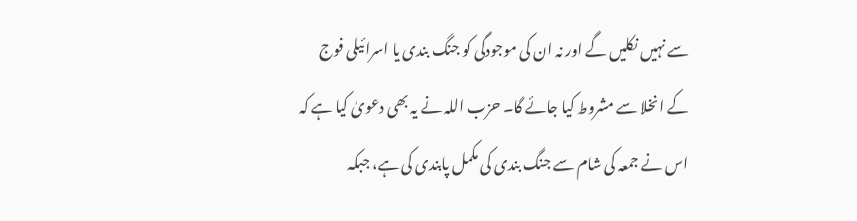سے نہیں نکلیں گے اور نہ ان کی موجودگی کو جنگ بندی یا اسرائیلی فوج کے انخلا سے مشروط کیا جائے گا۔ حزب اللہ نے یہ بھی دعویٰ کیا ہے کہ اس نے جمعہ کی شام سے جنگ بندی کی مکمل پابندی کی ہے، جبکہ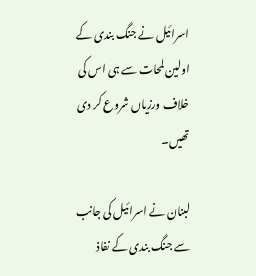اسرائیل نے جنگ بندی کے اولین لمحات سے ہی اس کی خلاف ورزیاں شروع کر دی تھیں۔

لبنان نے اسرائیل کی جانب سے جنگ بندی کے نفاذ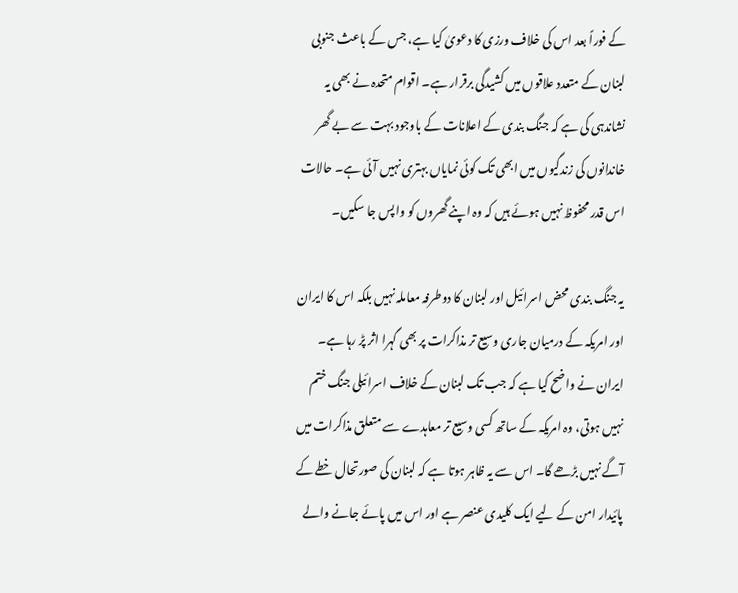کے فوراً بعد اس کی خلاف ورزی کا دعویٰ کیا ہے، جس کے باعث جنوبی لبنان کے متعدد علاقوں میں کشیدگی برقرار ہے۔ اقوام متحدہ نے بھی یہ نشاندہی کی ہے کہ جنگ بندی کے اعلانات کے باوجود بہت سے بے گھر خاندانوں کی زندگیوں میں ابھی تک کوئی نمایاں بہتری نہیں آئی ہے۔ حالات اس قدر محفوظ نہیں ہوئے ہیں کہ وہ اپنے گھروں کو واپس جا سکیں۔

یہ جنگ بندی محض اسرائیل اور لبنان کا دوطرفہ معاملہ نہیں بلکہ اس کا ایران اور امریکہ کے درمیان جاری وسیع تر مذاکرات پر بھی گہرا اثر پڑ رہا ہے۔ ایران نے واضح کیا ہے کہ جب تک لبنان کے خلاف اسرائیلی جنگ ختم نہیں ہوتی، وہ امریکہ کے ساتھ کسی وسیع تر معاہدے سے متعلق مذاکرات میں آگے نہیں بڑھے گا۔ اس سے یہ ظاہر ہوتا ہے کہ لبنان کی صورتحال خطے کے پائیدار امن کے لیے ایک کلیدی عنصر ہے اور اس میں پائے جانے والے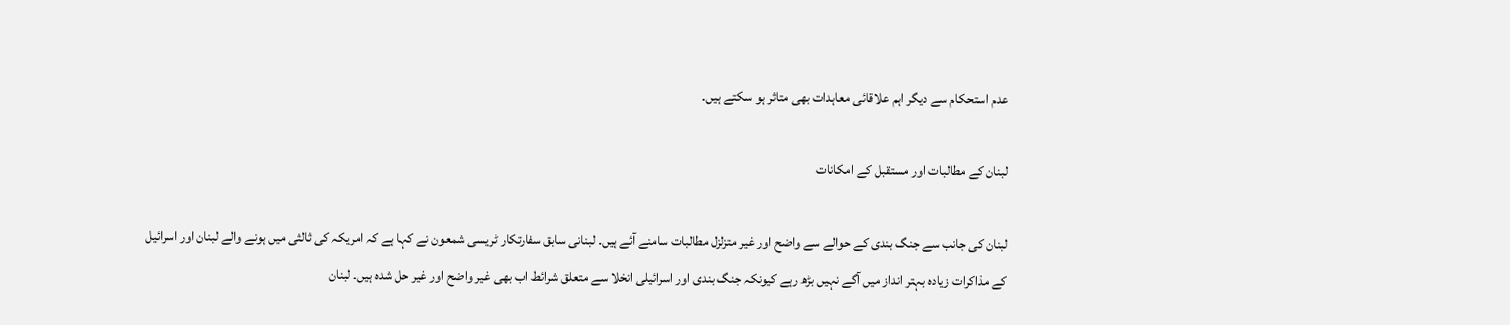عدم استحکام سے دیگر اہم علاقائی معاہدات بھی متاثر ہو سکتے ہیں۔

لبنان کے مطالبات اور مستقبل کے امکانات

لبنان کی جانب سے جنگ بندی کے حوالے سے واضح اور غیر متزلزل مطالبات سامنے آئے ہیں۔ لبنانی سابق سفارتکار ٹریسی شمعون نے کہا ہے کہ امریکہ کی ثالثی میں ہونے والے لبنان اور اسرائیل کے مذاکرات زیادہ بہتر انداز میں آگے نہیں بڑھ رہے کیونکہ جنگ بندی اور اسرائیلی انخلا سے متعلق شرائط اب بھی غیر واضح اور غیر حل شدہ ہیں۔ لبنان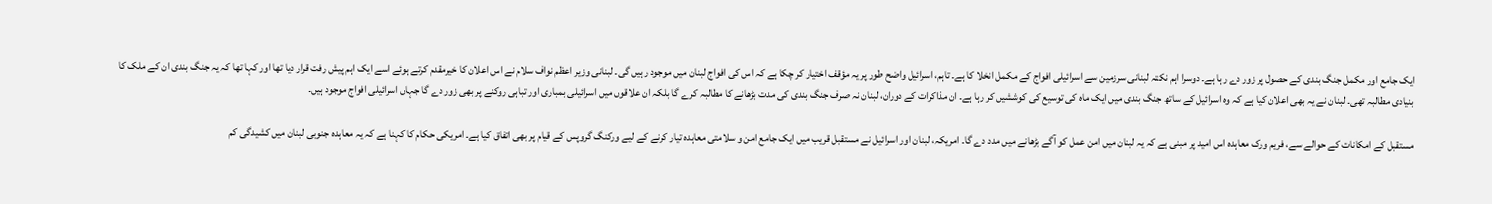ایک جامع اور مکمل جنگ بندی کے حصول پر زور دے رہا ہے۔ دوسرا اہم نکتہ لبنانی سرزمین سے اسرائیلی افواج کے مکمل انخلا کا ہے۔ تاہم، اسرائیل واضح طور پر یہ مؤقف اختیار کر چکا ہے کہ اس کی افواج لبنان میں موجود رہیں گی۔ لبنانی وزیر اعظم نواف سلام نے اس اعلان کا خیرمقدم کرتے ہوئے اسے ایک اہم پیش رفت قرار دیا تھا اور کہا تھا کہ یہ جنگ بندی ان کے ملک کا بنیادی مطالبہ تھی۔ لبنان نے یہ بھی اعلان کیا ہے کہ وہ اسرائیل کے ساتھ جنگ بندی میں ایک ماہ کی توسیع کی کوششیں کر رہا ہے۔ ان مذاکرات کے دوران، لبنان نہ صرف جنگ بندی کی مدت بڑھانے کا مطالبہ کرے گا بلکہ ان علاقوں میں اسرائیلی بمباری اور تباہی روکنے پر بھی زور دے گا جہاں اسرائیلی افواج موجود ہیں۔

مستقبل کے امکانات کے حوالے سے، فریم ورک معاہدہ اس امید پر مبنی ہے کہ یہ لبنان میں امن عمل کو آگے بڑھانے میں مدد دے گا۔ امریکہ، لبنان اور اسرائیل نے مستقبل قریب میں ایک جامع امن و سلامتی معاہدہ تیار کرنے کے لیے ورکنگ گروپس کے قیام پر بھی اتفاق کیا ہے۔ امریکی حکام کا کہنا ہے کہ یہ معاہدہ جنوبی لبنان میں کشیدگی کم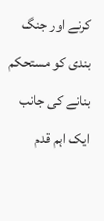کرنے اور جنگ بندی کو مستحکم بنانے کی جانب ایک اہم قدم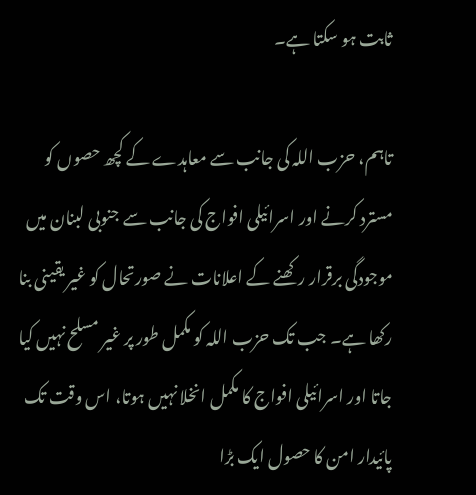ثابت ہو سکتا ہے۔

تاہم، حزب اللہ کی جانب سے معاہدے کے کچھ حصوں کو مسترد کرنے اور اسرائیلی افواج کی جانب سے جنوبی لبنان میں موجودگی برقرار رکھنے کے اعلانات نے صورتحال کو غیر یقینی بنا رکھا ہے۔ جب تک حزب اللہ کو مکمل طور پر غیر مسلح نہیں کیا جاتا اور اسرائیلی افواج کا مکمل انخلا نہیں ہوتا، اس وقت تک پائیدار امن کا حصول ایک بڑا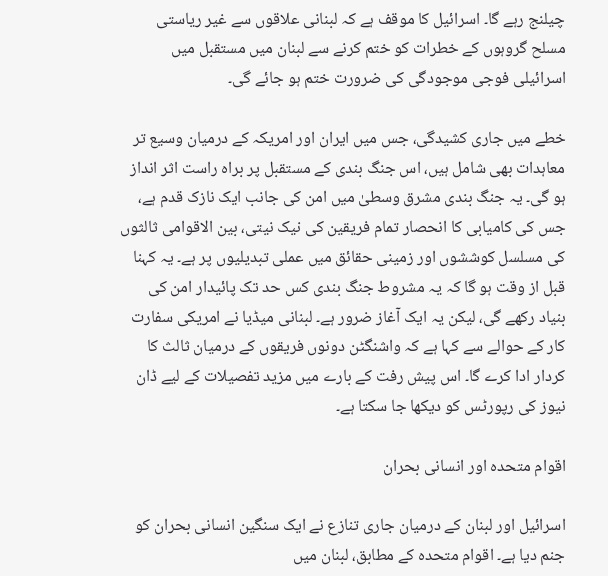چیلنج رہے گا۔ اسرائیل کا موقف ہے کہ لبنانی علاقوں سے غیر ریاستی مسلح گروہوں کے خطرات کو ختم کرنے سے لبنان میں مستقبل میں اسرائیلی فوجی موجودگی کی ضرورت ختم ہو جائے گی۔

خطے میں جاری کشیدگی، جس میں ایران اور امریکہ کے درمیان وسیع تر معاہدات بھی شامل ہیں، اس جنگ بندی کے مستقبل پر براہ راست اثر انداز ہو گی۔ یہ جنگ بندی مشرق وسطیٰ میں امن کی جانب ایک نازک قدم ہے، جس کی کامیابی کا انحصار تمام فریقین کی نیک نیتی، بین الاقوامی ثالثوں کی مسلسل کوششوں اور زمینی حقائق میں عملی تبدیلیوں پر ہے۔ یہ کہنا قبل از وقت ہو گا کہ یہ مشروط جنگ بندی کس حد تک پائیدار امن کی بنیاد رکھے گی، لیکن یہ ایک آغاز ضرور ہے۔ لبنانی میڈیا نے امریکی سفارت کار کے حوالے سے کہا ہے کہ واشنگٹن دونوں فریقوں کے درمیان ثالث کا کردار ادا کرے گا۔ اس پیش رفت کے بارے میں مزید تفصیلات کے لیے ڈان نیوز کی رپورٹس کو دیکھا جا سکتا ہے۔

اقوام متحدہ اور انسانی بحران

اسرائیل اور لبنان کے درمیان جاری تنازع نے ایک سنگین انسانی بحران کو جنم دیا ہے۔ اقوام متحدہ کے مطابق، لبنان میں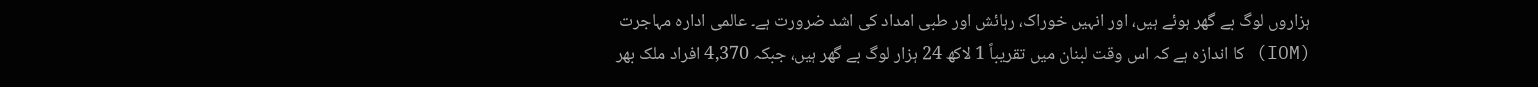ہزاروں لوگ بے گھر ہوئے ہیں، اور انہیں خوراک، رہائش اور طبی امداد کی اشد ضرورت ہے۔ عالمی ادارہ مہاجرت (IOM) کا اندازہ ہے کہ اس وقت لبنان میں تقریباً 1 لاکھ 24 ہزار لوگ بے گھر ہیں، جبکہ 4,370 افراد ملک بھر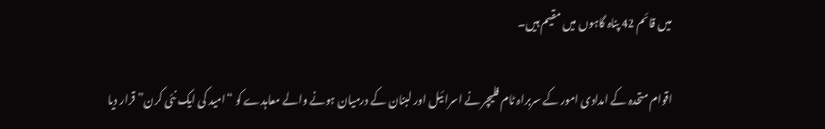میں قائم 42 پناہ گاہوں میں مقیم ہیں۔

اقوام متحدہ کے امدادی امور کے سربراہ ٹام فلیچر نے اسرائیل اور لبنان کے درمیان ہونے والے معاہدے کو “امید کی ایک نئی کرن” قرار دیا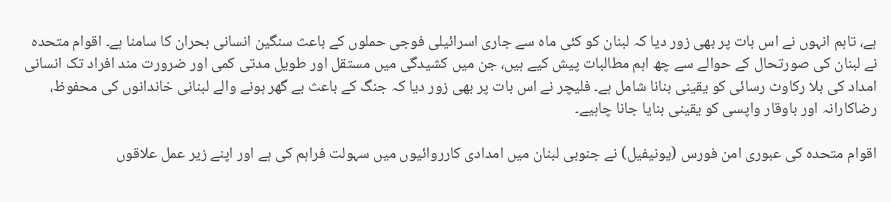ہے، تاہم انہوں نے اس بات پر بھی زور دیا کہ لبنان کو کئی ماہ سے جاری اسرائیلی فوجی حملوں کے باعث سنگین انسانی بحران کا سامنا ہے۔ اقوام متحدہ نے لبنان کی صورتحال کے حوالے سے چھ اہم مطالبات پیش کیے ہیں، جن میں کشیدگی میں مستقل اور طویل مدتی کمی اور ضرورت مند افراد تک انسانی امداد کی بلا رکاوٹ رسائی کو یقینی بنانا شامل ہے۔ فلیچر نے اس بات پر بھی زور دیا کہ جنگ کے باعث بے گھر ہونے والے لبنانی خاندانوں کی محفوظ، رضاکارانہ اور باوقار واپسی کو یقینی بنایا جانا چاہیے۔

اقوام متحدہ کی عبوری امن فورس (یونیفیل) نے جنوبی لبنان میں امدادی کارروائیوں میں سہولت فراہم کی ہے اور اپنے زیر عمل علاقوں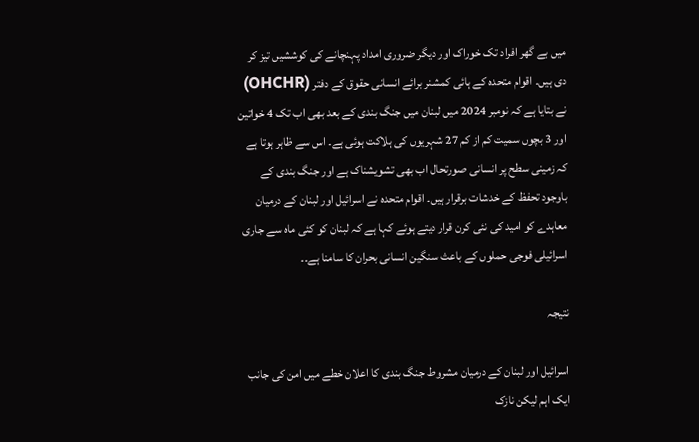میں بے گھر افراد تک خوراک اور دیگر ضروری امداد پہنچانے کی کوششیں تیز کر دی ہیں۔ اقوام متحدہ کے ہائی کمشنر برائے انسانی حقوق کے دفتر (OHCHR) نے بتایا ہے کہ نومبر 2024 میں لبنان میں جنگ بندی کے بعد بھی اب تک 4 خواتین اور 3 بچوں سمیت کم از کم 27 شہریوں کی ہلاکت ہوئی ہے۔ اس سے ظاہر ہوتا ہے کہ زمینی سطح پر انسانی صورتحال اب بھی تشویشناک ہے اور جنگ بندی کے باوجود تحفظ کے خدشات برقرار ہیں۔ اقوام متحدہ نے اسرائیل اور لبنان کے درمیان معاہدے کو امید کی نئی کرن قرار دیتے ہوئے کہا ہے کہ لبنان کو کئی ماہ سے جاری اسرائیلی فوجی حملوں کے باعث سنگین انسانی بحران کا سامنا ہے۔۔

نتیجہ

اسرائیل اور لبنان کے درمیان مشروط جنگ بندی کا اعلان خطے میں امن کی جانب ایک اہم لیکن نازک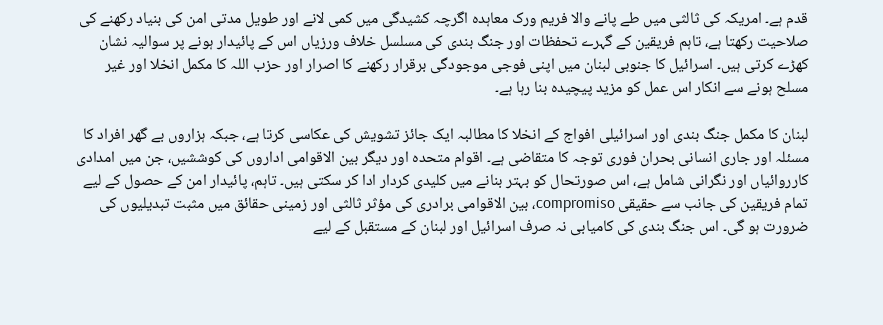قدم ہے۔ امریکہ کی ثالثی میں طے پانے والا فریم ورک معاہدہ اگرچہ کشیدگی میں کمی لانے اور طویل مدتی امن کی بنیاد رکھنے کی صلاحیت رکھتا ہے، تاہم فریقین کے گہرے تحفظات اور جنگ بندی کی مسلسل خلاف ورزیاں اس کے پائیدار ہونے پر سوالیہ نشان کھڑے کرتی ہیں۔ اسرائیل کا جنوبی لبنان میں اپنی فوجی موجودگی برقرار رکھنے کا اصرار اور حزب اللہ کا مکمل انخلا اور غیر مسلح ہونے سے انکار اس عمل کو مزید پیچیدہ بنا رہا ہے۔

لبنان کا مکمل جنگ بندی اور اسرائیلی افواج کے انخلا کا مطالبہ ایک جائز تشویش کی عکاسی کرتا ہے، جبکہ ہزاروں بے گھر افراد کا مسئلہ اور جاری انسانی بحران فوری توجہ کا متقاضی ہے۔ اقوام متحدہ اور دیگر بین الاقوامی اداروں کی کوششیں، جن میں امدادی کارروائیاں اور نگرانی شامل ہے، اس صورتحال کو بہتر بنانے میں کلیدی کردار ادا کر سکتی ہیں۔ تاہم، پائیدار امن کے حصول کے لیے تمام فریقین کی جانب سے حقیقی compromiso، بین الاقوامی برادری کی مؤثر ثالثی اور زمینی حقائق میں مثبت تبدیلیوں کی ضرورت ہو گی۔ اس جنگ بندی کی کامیابی نہ صرف اسرائیل اور لبنان کے مستقبل کے لیے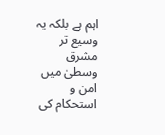اہم ہے بلکہ یہ وسیع تر مشرق وسطیٰ میں امن و استحکام کی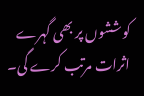کوششوں پر بھی گہرے اثرات مرتب کرے گی۔